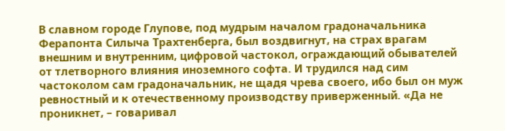В славном городе Глупове, под мудрым началом градоначальника Ферапонта Силыча Трахтенберга, был воздвигнут, на страх врагам внешним и внутренним, цифровой частокол, ограждающий обывателей от тлетворного влияния иноземного софта. И трудился над сим частоколом сам градоначальник, не щадя чрева своего, ибо был он муж ревностный и к отечественному производству приверженный. «Да не проникнет, – говаривал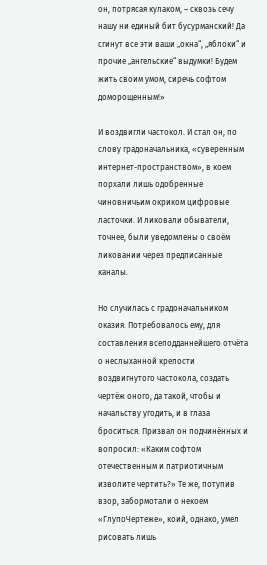он, потрясая кулаком, – сквозь сечу нашу ни единый бит бусурманский! Да сгинут все эти ваши „окна“, „яблоки“ и прочие „ангельские“ выдумки! Будем жить своим умом, сиречь софтом доморощенным!»

И воздвигли частокол. И стал он, по слову градоначальника, «суверенным интернет-пространством», в коем порхали лишь одобренные чиновничьим окриком цифровые ласточки. И ликовали обыватели, точнее, были уведомлены о своём ликовании через предписанные каналы.

Но случилась с градоначальником оказия. Потребовалось ему, для составления всеподданнейшего отчёта о неслыханной крепости воздвигнутого частокола, создать чертёж оного, да такой, чтобы и начальству угодить, и в глаза броситься. Призвал он подчинённых и вопросил: «Каким софтом отечественным и патриотичным изволите чертить?» Те же, потупив взор, забормотали о некоем «ГлупоЧертеже», коий, однако, умел рисовать лишь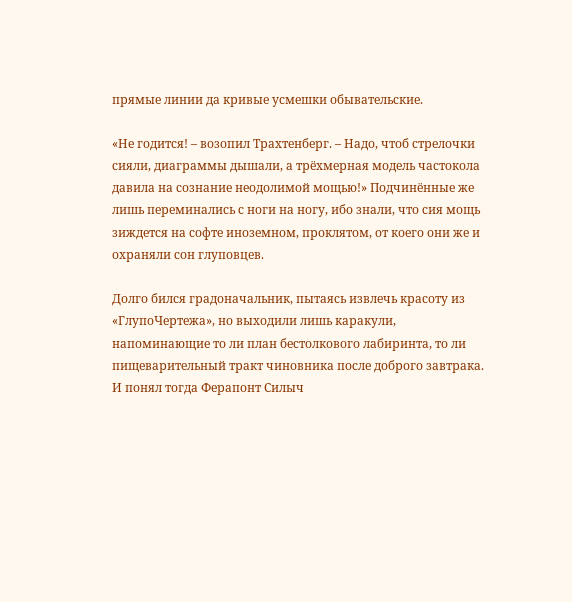прямые линии да кривые усмешки обывательские.

«Не годится! – возопил Трахтенберг. – Надо, чтоб стрелочки сияли, диаграммы дышали, а трёхмерная модель частокола давила на сознание неодолимой мощью!» Подчинённые же лишь переминались с ноги на ногу, ибо знали, что сия мощь зиждется на софте иноземном, проклятом, от коего они же и охраняли сон глуповцев.

Долго бился градоначальник, пытаясь извлечь красоту из «ГлупоЧертежа», но выходили лишь каракули, напоминающие то ли план бестолкового лабиринта, то ли пищеварительный тракт чиновника после доброго завтрака. И понял тогда Ферапонт Силыч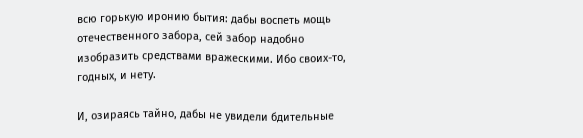всю горькую иронию бытия: дабы воспеть мощь отечественного забора, сей забор надобно изобразить средствами вражескими. Ибо своих-то, годных, и нету.

И, озираясь тайно, дабы не увидели бдительные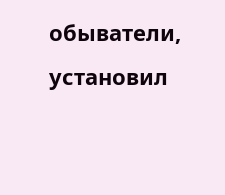обыватели, установил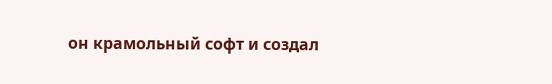он крамольный софт и создал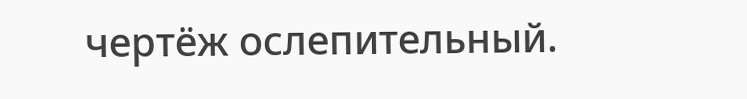чертёж ослепительный.